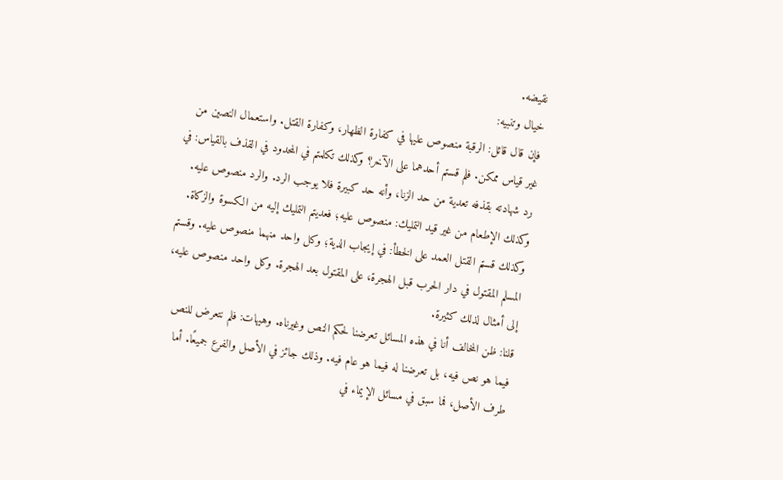نقيضه.
خيال وتنبيه:
فإن قال قائل: الرقبة منصوص عليها في كفارة الظهار، وكفارة القتل. واستعمال النصين من غير قياس ممكن. فلم قستم أحدهما على الآخر؟ وكذلك تكلمتم في المحدود في القذف بالقياس: في رد شهادته بقذفه تعدية من حد الزنا، وأنه حد كبيرة فلا يوجب الرد. والرد منصوص عليه. وكذلك الإطعام من غير قيد التمليك: منصوص عليه؛ فعديتم التمليك إليه من الكسوة والزكاة. وكذلك قستم القتل العمد على الخطأ: في إيجاب الدية؛ وكل واحد منهما منصوص عليه. وقستم المسلم المقتول في دار الحرب قبل الهجرة، على المقتول بعد الهجرة. وكل واحد منصوص عليه، إلى أمثال لذلك كثيرة.
قلنا: ظن المخالف أنا في هذه المسائل تعرضنا لحكم النص وغيرناه. وهيهات: فلم نتعرض للنص فيما هو نص فيه، بل تعرضنا له فيما هو عام فيه. وذلك جائز في الأصل والفرع جميعًا. أما طرف الأصل، فما سبق في مسائل الإيماء في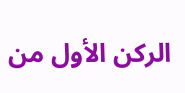الركن الأول من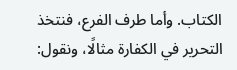الكتاب. وأما طرف الفرع، فنتخذ التحرير في الكفارة مثالًا، ونقول: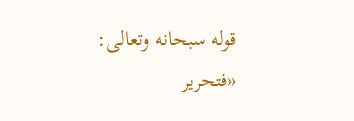قوله سبحانه وتعالى: «فتحرير